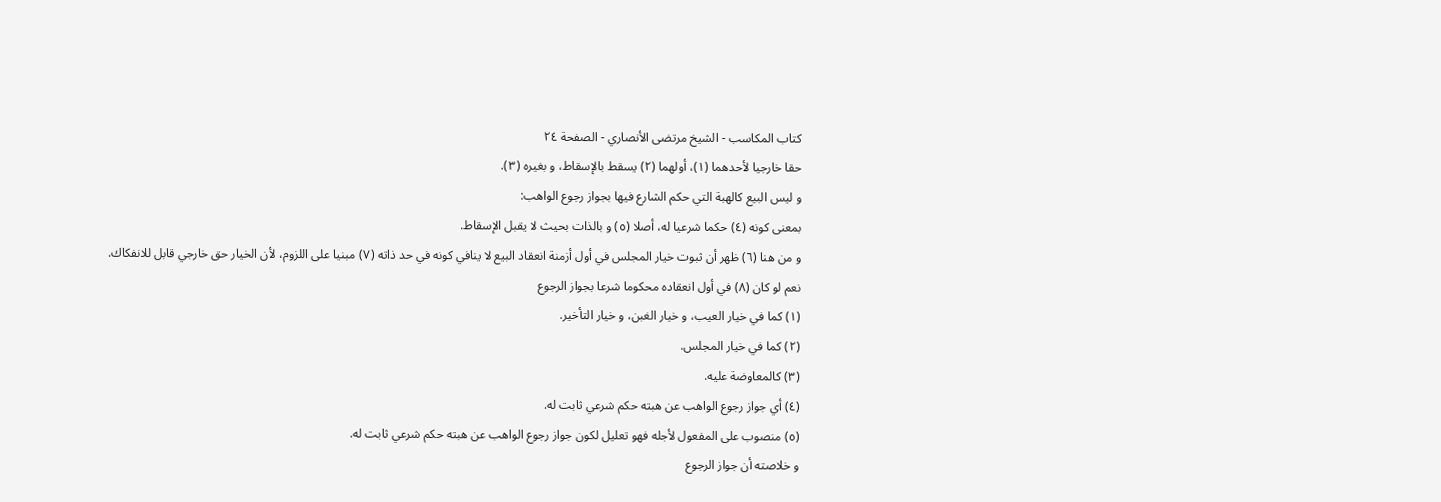كتاب المكاسب - الشيخ مرتضى الأنصاري - الصفحة ٢٤
حقا خارجيا لأحدهما (١)، أولهما (٢) يسقط بالإسقاط، و بغيره (٣).
و ليس البيع كالهبة التي حكم الشارع فيها بجواز رجوع الواهب:
بمعنى كونه (٤) حكما شرعيا له، أصلا (٥) و بالذات بحيث لا يقبل الإسقاط.
و من هنا (٦) ظهر أن ثبوت خيار المجلس في أول أزمنة انعقاد البيع لا ينافي كونه في حد ذاته (٧) مبنيا على اللزوم، لأن الخيار حق خارجي قابل للانفكاك.
نعم لو كان (٨) في أول انعقاده محكوما شرعا بجواز الرجوع
(١) كما في خيار العيب، و خيار الغبن، و خيار التأخير.
(٢) كما في خيار المجلس.
(٣) كالمعاوضة عليه.
(٤) أي جواز رجوع الواهب عن هبته حكم شرعي ثابت له.
(٥) منصوب على المفعول لأجله فهو تعليل لكون جواز رجوع الواهب عن هبته حكم شرعي ثابت له.
و خلاصته أن جواز الرجوع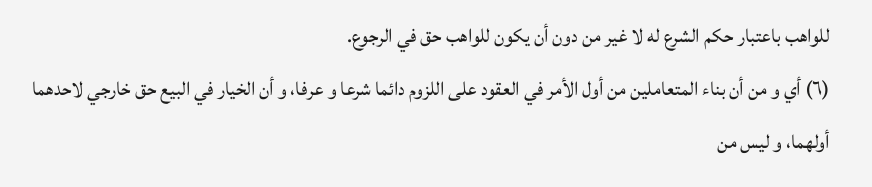للواهب باعتبار حكم الشرع له لا غير من دون أن يكون للواهب حق في الرجوع.
(٦) أي و من أن بناء المتعاملين من أول الأمر في العقود على اللزوم دائما شرعا و عرفا، و أن الخيار في البيع حق خارجي لاحدهما أولهما، و ليس من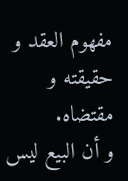مفهوم العقد و حقيقته و مقتضاه.
و أن البيع ليس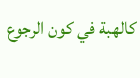كالهبة في كون الرجوع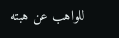للواهب عن هبته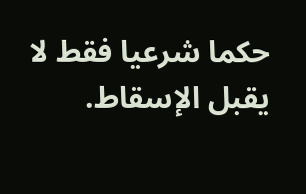حكما شرعيا فقط لا يقبل الإسقاط.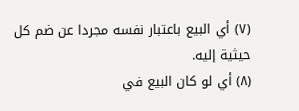(٧) أي البيع باعتبار نفسه مجردا عن ضم كل حيثية إليه.
(٨) أي لو كان البيع في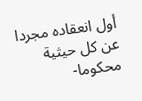أول انعقاده مجردا عن كل حيثية محكوما-